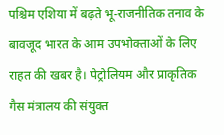पश्चिम एशिया में बढ़ते भू-राजनीतिक तनाव के बावजूद भारत के आम उपभोक्ताओं के लिए राहत की खबर है। पेट्रोलियम और प्राकृतिक गैस मंत्रालय की संयुक्त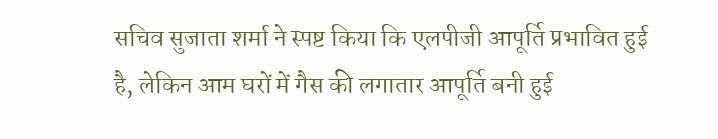सचिव सुजाता शर्मा ने स्पष्ट किया कि एलपीजी आपूर्ति प्रभावित हुई है, लेकिन आम घरों में गैस की लगातार आपूर्ति बनी हुई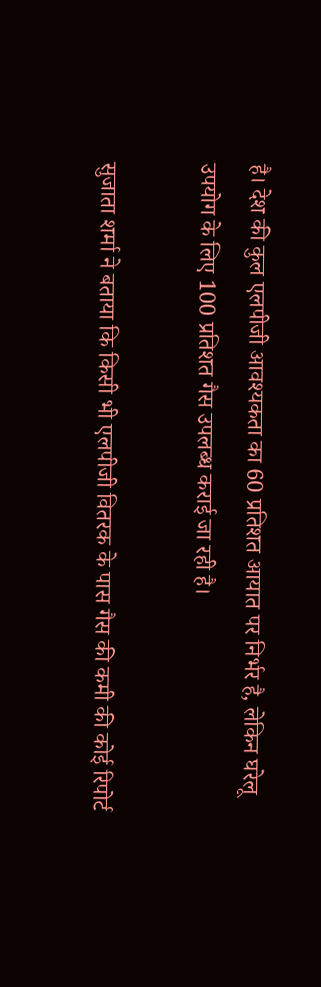है। देश की कुल एलपीजी आवश्यकता का 60 प्रतिशत आयात पर निर्भर है, लेकिन घरेलू उपयोग के लिए 100 प्रतिशत गैस उपलब्ध कराई जा रही है।

सुजाता शर्मा ने बताया कि किसी भी एलपीजी वितरक के पास गैस की कमी की कोई रिपोर्ट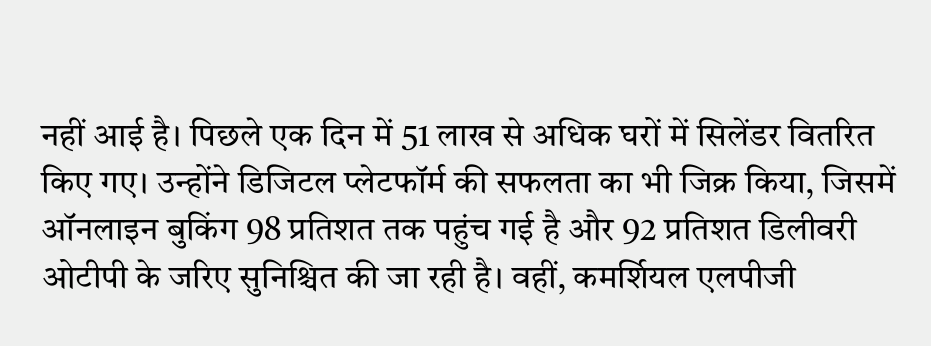नहीं आई है। पिछले एक दिन में 51 लाख से अधिक घरों में सिलेंडर वितरित किए गए। उन्होंने डिजिटल प्लेटफॉर्म की सफलता का भी जिक्र किया, जिसमें ऑनलाइन बुकिंग 98 प्रतिशत तक पहुंच गई है और 92 प्रतिशत डिलीवरी ओटीपी के जरिए सुनिश्चित की जा रही है। वहीं, कमर्शियल एलपीजी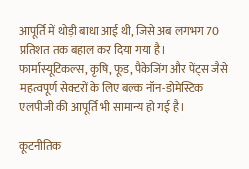आपूर्ति में थोड़ी बाधा आई थी, जिसे अब लगभग 70 प्रतिशत तक बहाल कर दिया गया है। फार्मास्यूटिकल्स, कृषि, फूड, पैकेजिंग और पेंट्स जैसे महत्वपूर्ण सेक्टरों के लिए बल्क नॉन-डोमेस्टिक एलपीजी की आपूर्ति भी सामान्य हो गई है।

कूटनीतिक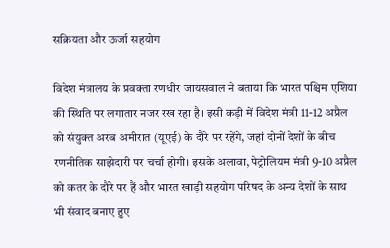सक्रियता और ऊर्जा सहयोग

विदेश मंत्रालय के प्रवक्ता रणधीर जायसवाल ने बताया कि भारत पश्चिम एशिया की स्थिति पर लगातार नजर रख रहा है। इसी कड़ी में विदेश मंत्री 11-12 अप्रैल को संयुक्त अरब अमीरात (यूएई) के दौरे पर रहेंगे, जहां दोनों देशों के बीच रणनीतिक साझेदारी पर चर्चा होगी। इसके अलावा, पेट्रोलियम मंत्री 9-10 अप्रैल को कतर के दौरे पर हैं और भारत खाड़ी सहयोग परिषद के अन्य देशों के साथ भी संवाद बनाए हुए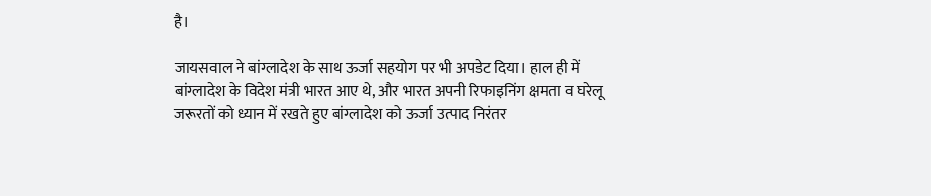है।

जायसवाल ने बांग्लादेश के साथ ऊर्जा सहयोग पर भी अपडेट दिया। हाल ही में बांग्लादेश के विदेश मंत्री भारत आए थे, और भारत अपनी रिफाइनिंग क्षमता व घरेलू जरूरतों को ध्यान में रखते हुए बांग्लादेश को ऊर्जा उत्पाद निरंतर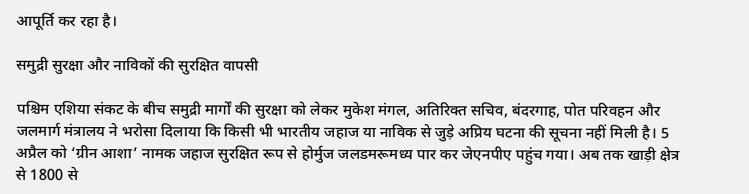आपूर्ति कर रहा है।

समुद्री सुरक्षा और नाविकों की सुरक्षित वापसी

पश्चिम एशिया संकट के बीच समुद्री मार्गों की सुरक्षा को लेकर मुकेश मंगल, अतिरिक्त सचिव, बंदरगाह, पोत परिवहन और जलमार्ग मंत्रालय ने भरोसा दिलाया कि किसी भी भारतीय जहाज या नाविक से जुड़े अप्रिय घटना की सूचना नहीं मिली है। 5 अप्रैल को ‘ग्रीन आशा’ नामक जहाज सुरक्षित रूप से होर्मुज जलडमरूमध्य पार कर जेएनपीए पहुंच गया। अब तक खाड़ी क्षेत्र से 1800 से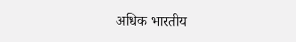अधिक भारतीय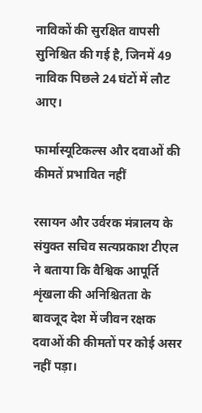नाविकों की सुरक्षित वापसी सुनिश्चित की गई है, जिनमें 49 नाविक पिछले 24 घंटों में लौट आए।

फार्मास्यूटिकल्स और दवाओं की कीमतें प्रभावित नहीं

रसायन और उर्वरक मंत्रालय के संयुक्त सचिव सत्यप्रकाश टीएल ने बताया कि वैश्विक आपूर्ति शृंखला की अनिश्चितता के बावजूद देश में जीवन रक्षक दवाओं की कीमतों पर कोई असर नहीं पड़ा।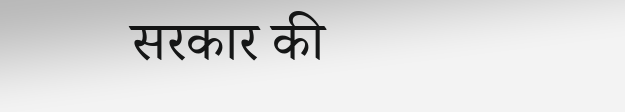सरकार की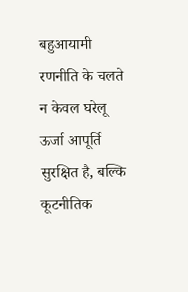बहुआयामी रणनीति के चलते न केवल घरेलू ऊर्जा आपूर्ति सुरक्षित है, बल्कि कूटनीतिक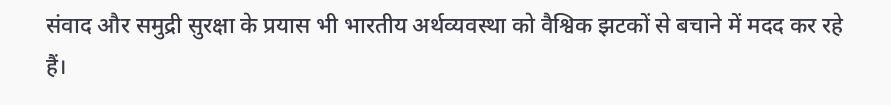संवाद और समुद्री सुरक्षा के प्रयास भी भारतीय अर्थव्यवस्था को वैश्विक झटकों से बचाने में मदद कर रहे हैं।